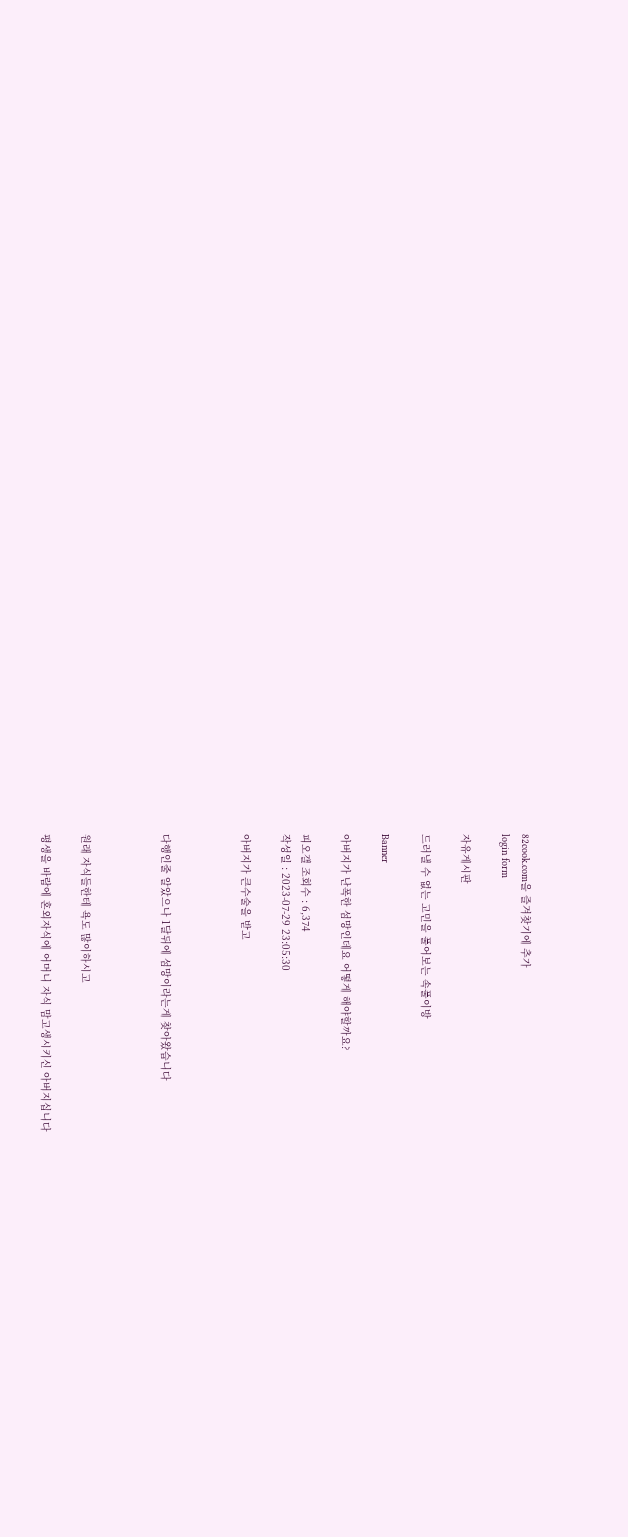82cook.com을 즐겨찾기에 추가
login form

자유게시판

드러낼 수 없는 고민을 풀어보는 속풀이방

Banner

아버지가 난폭한 섬망인데요 어떻게 해야할까요?

피오갤 조회수 : 6,374
작성일 : 2023-07-29 23:05:30

아버지가 큰수술을 받고



다행인줄 알았으나 1달뒤에 섬망이라는게 찾아왔습니다



원래 자식들한테 욕도 많이하시고

평생을 바람에 혼외자식에 어머니 자식 맘고생시키신 아버지십니다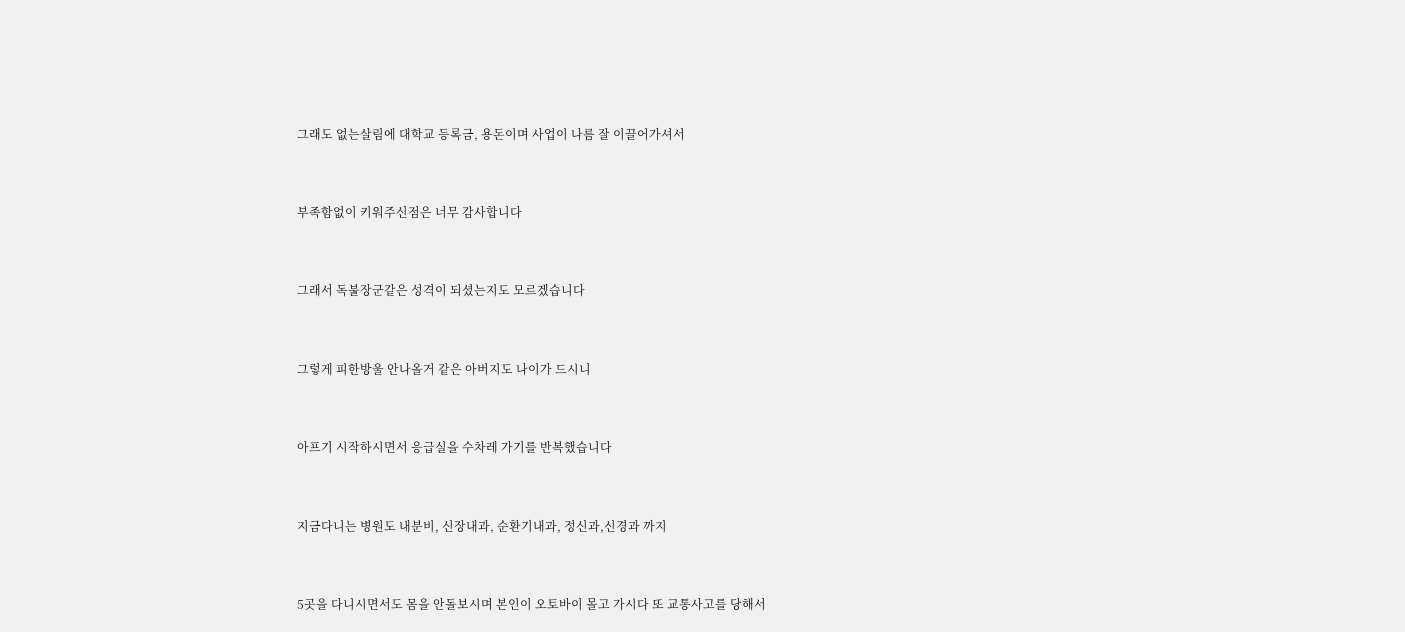그래도 없는살림에 대학교 등록금, 용돈이며 사업이 나름 잘 이끌어가셔서



부족함없이 키워주신점은 너무 감사합니다



그래서 독불장군같은 성격이 되셨는지도 모르겠습니다



그렇게 피한방울 안나올거 같은 아버지도 나이가 드시니



아프기 시작하시면서 응급실을 수차레 가기를 반복했습니다



지금다니는 병원도 내분비, 신장내과, 순환기내과, 정신과,신경과 까지



5곳을 다니시면서도 몸을 안돌보시며 본인이 오토바이 몰고 가시다 또 교통사고를 당해서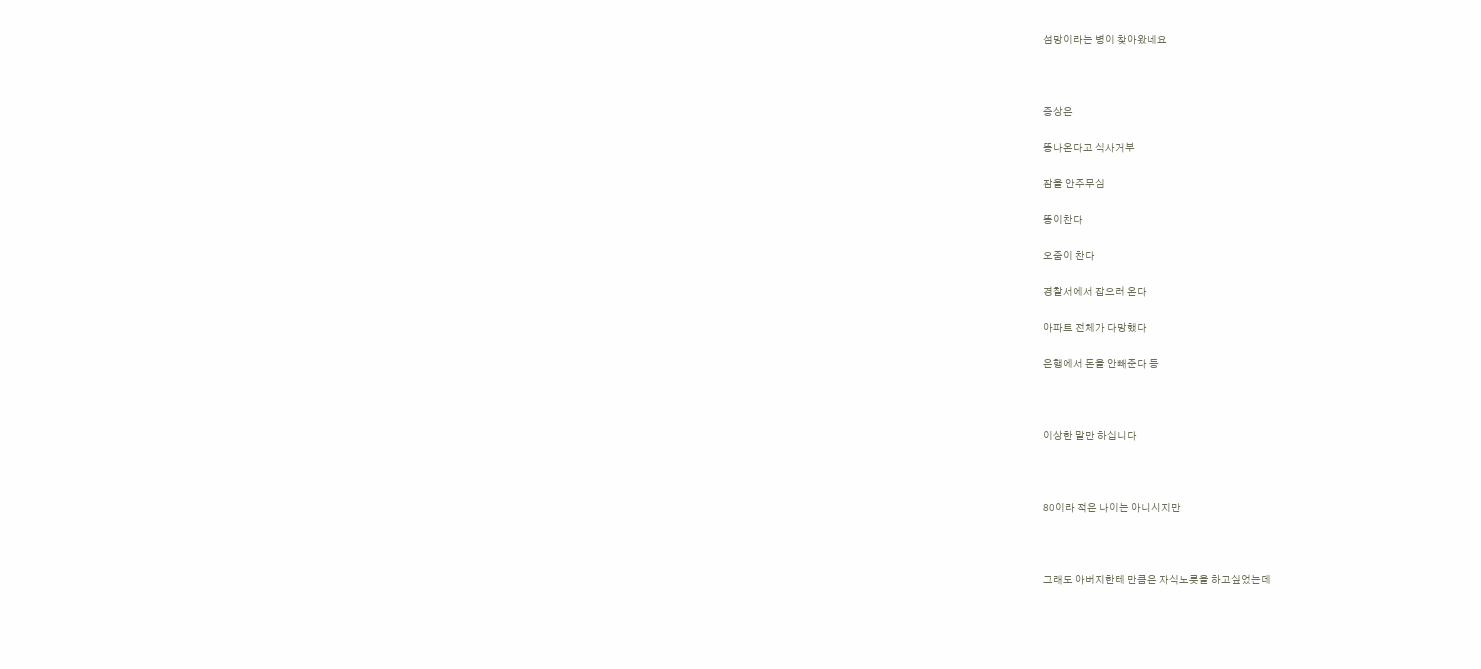섬망이라는 병이 찾아왔네요



증상은

똥나온다고 식사거부

잠을 안주무심

똥이찬다

오줌이 찬다

경찰서에서 잡으러 온다

아파트 전체가 다망했다

은행에서 돈을 안빼준다 등



이상한 말만 하십니다



80이라 적은 나이는 아니시지만



그래도 아버지한테 만큼은 자식노릇을 하고싶었는데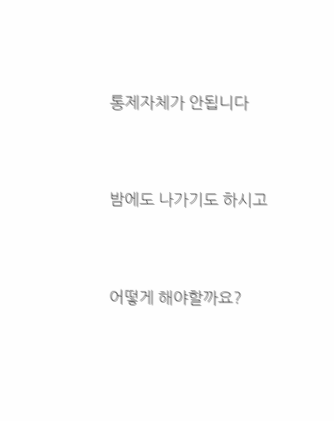통제자체가 안됩니다



밤에도 나가기도 하시고



어떻게 해야할까요?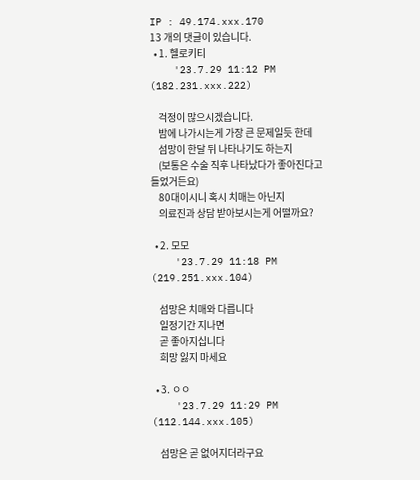IP : 49.174.xxx.170
13 개의 댓글이 있습니다.
  • 1. 헬로키티
    '23.7.29 11:12 PM (182.231.xxx.222)

    걱정이 많으시겠습니다.
    밤에 나가시는게 가장 큰 문제일듯 한데
    섬망이 한달 뒤 나타나기도 하는지
    (보통은 수술 직후 나타났다가 좋아진다고 들었거든요)
    80대이시니 혹시 치매는 아닌지
    의료진과 상담 받아보시는게 어떨까요?

  • 2. 모모
    '23.7.29 11:18 PM (219.251.xxx.104)

    섬망은 치매와 다릅니다
    일정기간 지나면
    곧 좋아지십니다
    희망 잃지 마세요

  • 3. ㅇㅇ
    '23.7.29 11:29 PM (112.144.xxx.105)

    섬망은 곧 없어지더라구요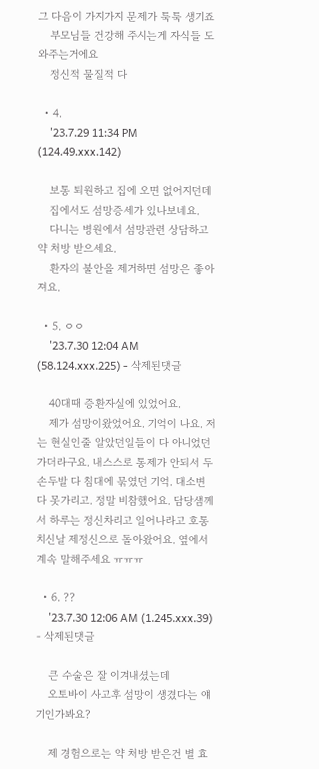그 다음이 가지가지 문제가 툭툭 생기죠
    부모님들 건강해 주시는게 자식들 도와주는거에요
    정신적 물질적 다

  • 4.
    '23.7.29 11:34 PM (124.49.xxx.142)

    보통 퇴원하고 집에 오면 없어지던데
    집에서도 섬망증세가 있나보네요.
    다니는 병원에서 섬망관련 상담하고 약 처방 받으세요.
    환자의 불안을 제거하면 섬망은 좋아져요.

  • 5. ㅇㅇ
    '23.7.30 12:04 AM (58.124.xxx.225) - 삭제된댓글

    40대때 증환자실에 있었어요.
    제가 섬망이왔었어요. 기억이 나요. 저는 현실인줄 알았던일들이 다 아니었던가더라구요. 내스스로 통제가 안되서 두손두발 다 침대에 묶였던 기억. 대소변 다 못가리고. 정말 비참했어요. 담당샘께서 하루는 정신차리고 일어나라고 호통치신날 제정신으로 돌아왔어요. 옆에서 계속 말해주세요 ㅠㅠㅠ

  • 6. ??
    '23.7.30 12:06 AM (1.245.xxx.39) - 삭제된댓글

    큰 수술은 잘 이겨내셨는데
    오토바이 사고후 섬망이 생겼다는 얘기인가봐요?

    제 경험으로는 약 처방 받은건 별 효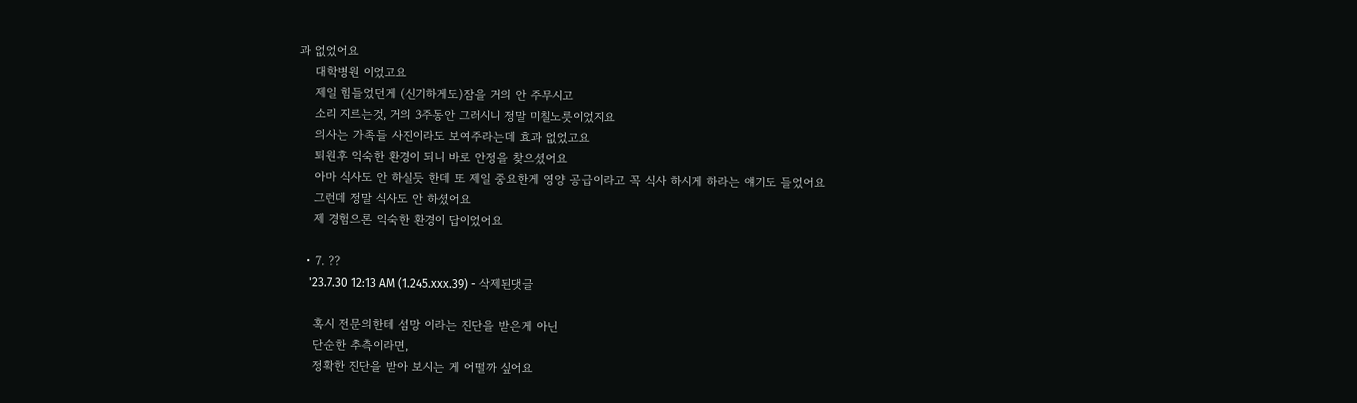과 없었어요
    대학병원 이었고요
    제일 힘들었던게 (신기하게도)잠을 거의 안 주무시고
    소리 지르는것, 거의 3주동안 그러시니 정말 미칠노릇이었지요
    의사는 가족들 사진이라도 보여주라는데 효과 없었고요
    퇴원후 익숙한 환경이 되니 바로 안정을 찾으셨어요
    아마 식사도 안 하실듯 한데 또 제일 중요한게 영양 공급이라고 꼭 식사 하시게 하라는 얘기도 들었어요
    그런데 정말 식사도 안 하셨어요
    제 경험으론 익숙한 환경이 답이었어요

  • 7. ??
    '23.7.30 12:13 AM (1.245.xxx.39) - 삭제된댓글

    혹시 전문의한테 섬망 이라는 진단을 받은게 아닌
    단순한 추측이라면,
    정확한 진단을 받아 보시는 게 어떨까 싶어요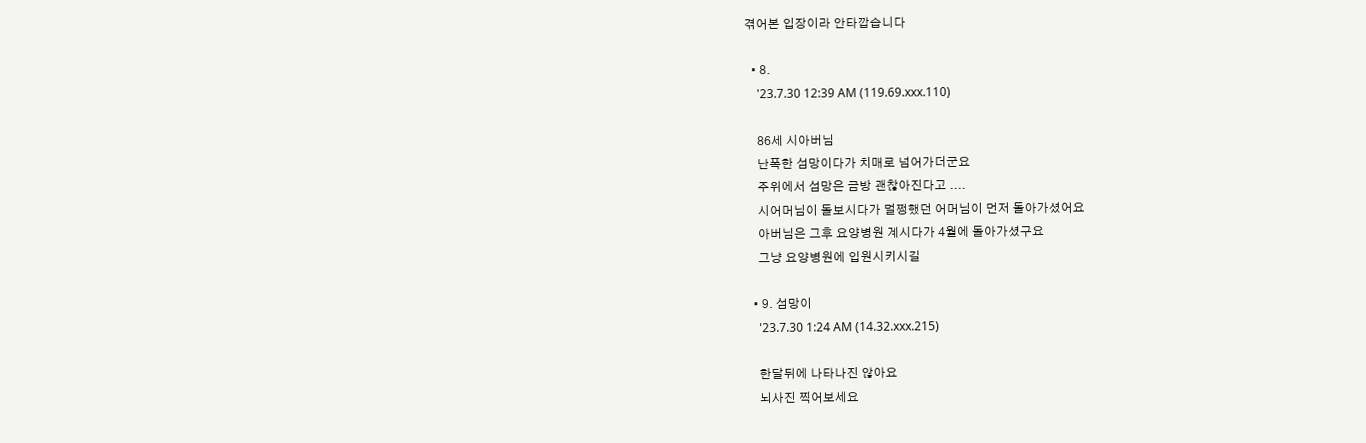겪어본 입장이라 안타깝습니다

  • 8.
    '23.7.30 12:39 AM (119.69.xxx.110)

    86세 시아버님
    난폭한 섬망이다가 치매로 넘어가더군요
    주위에서 섬망은 금방 괜찮아진다고 ....
    시어머님이 돌보시다가 멀쩡했던 어머님이 먼저 돌아가셨어요
    아버님은 그후 요양병원 계시다가 4월에 돌아가셨구요
    그냥 요양병원에 입원시키시길

  • 9. 섬망이
    '23.7.30 1:24 AM (14.32.xxx.215)

    한달뒤에 나타나진 않아요
    뇌사진 찍어보세요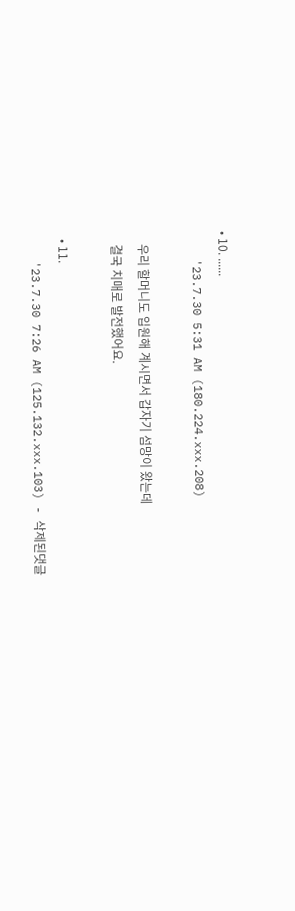• 10. ......
    '23.7.30 5:31 AM (180.224.xxx.208)

    우리 할머니도 입원해 계시면서 갑자기 섬망이 왔는데
    결국 치매로 발전했어요.

  • 11.
    '23.7.30 7:26 AM (125.132.xxx.103) - 삭제된댓글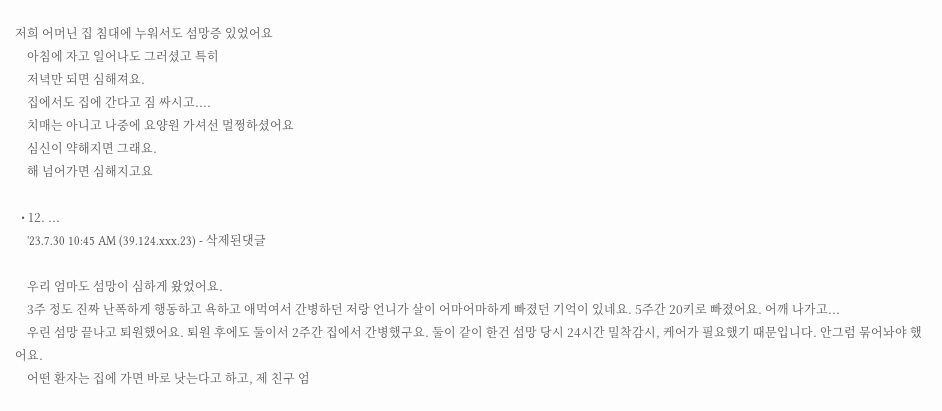저희 어머닌 집 침대에 누워서도 섬망증 있었어요
    아침에 자고 일어나도 그러셨고 특히
    저녁만 되면 심해져요.
    집에서도 집에 간다고 짐 싸시고....
    치매는 아니고 나중에 요양원 가셔선 멀쩡하셨어요
    심신이 약해지면 그래요.
    해 넘어가면 심해지고요

  • 12. ...
    '23.7.30 10:45 AM (39.124.xxx.23) - 삭제된댓글

    우리 엄마도 섬망이 심하게 왔었어요.
    3주 정도 진짜 난폭하게 행동하고 욕하고 애먹여서 간병하던 저랑 언니가 살이 어마어마하게 빠졌던 기억이 있네요. 5주간 20키로 빠졌어요. 어깨 나가고...
    우린 섬망 끝나고 퇴원했어요. 퇴원 후에도 둘이서 2주간 집에서 간병했구요. 둘이 같이 한건 섬망 당시 24시간 밀착감시, 케어가 필요했기 때문입니다. 안그럼 묶어놔야 했어요.
    어떤 환자는 집에 가면 바로 낫는다고 하고, 제 친구 엄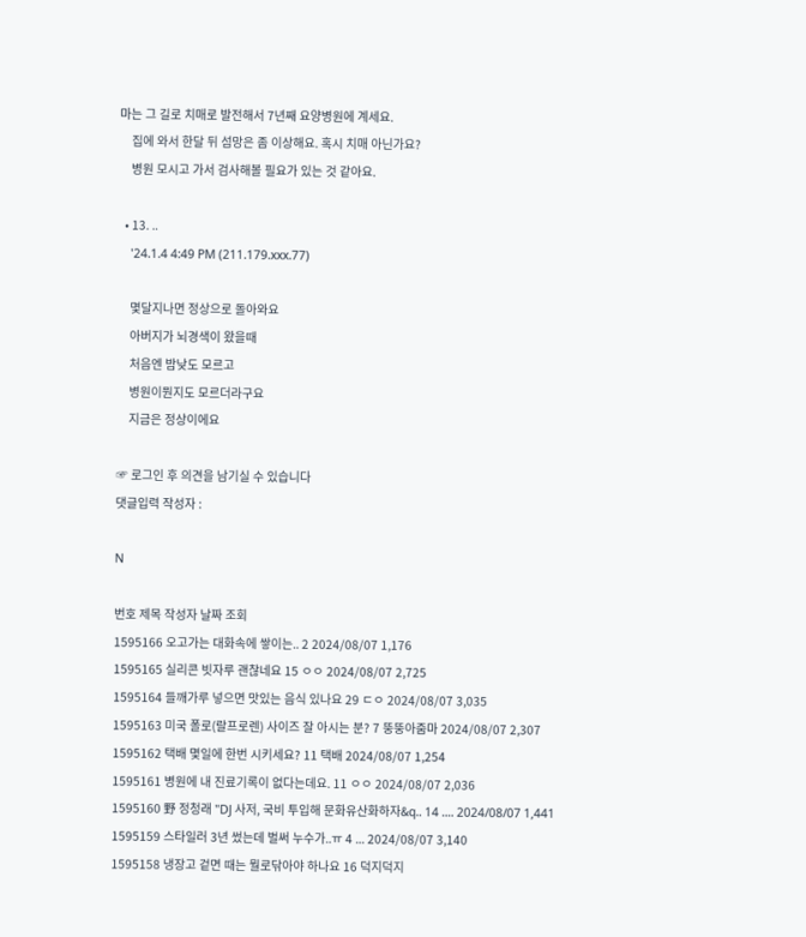마는 그 길로 치매로 발전해서 7년째 요양병원에 계세요.
    집에 와서 한달 뒤 섬망은 좀 이상해요. 혹시 치매 아닌가요?
    병원 모시고 가서 검사해볼 필요가 있는 것 같아요.

  • 13. ..
    '24.1.4 4:49 PM (211.179.xxx.77)

    몇달지나면 정상으로 돌아와요
    아버지가 뇌경색이 왔을때
    처음엔 밤낮도 모르고
    병원이뭔지도 모르더라구요
    지금은 정상이에요

☞ 로그인 후 의견을 남기실 수 있습니다
댓글입력 작성자 :

N

번호 제목 작성자 날짜 조회
1595166 오고가는 대화속에 쌓이는.. 2 2024/08/07 1,176
1595165 실리콘 빗자루 괜찮네요 15 ㅇㅇ 2024/08/07 2,725
1595164 들깨가루 넣으면 맛있는 음식 있나요 29 ㄷㅇ 2024/08/07 3,035
1595163 미국 폴로(랄프로렌) 사이즈 잘 아시는 분? 7 뚱뚱아줌마 2024/08/07 2,307
1595162 택배 몇일에 한번 시키세요? 11 택배 2024/08/07 1,254
1595161 병원에 내 진료기록이 없다는데요. 11 ㅇㅇ 2024/08/07 2,036
1595160 野 정청래 "DJ 사저, 국비 투입해 문화유산화하자&q.. 14 .... 2024/08/07 1,441
1595159 스타일러 3년 썼는데 벌써 누수가..ㅠ 4 ... 2024/08/07 3,140
1595158 냉장고 겉면 때는 뭘로닦아야 하나요 16 덕지덕지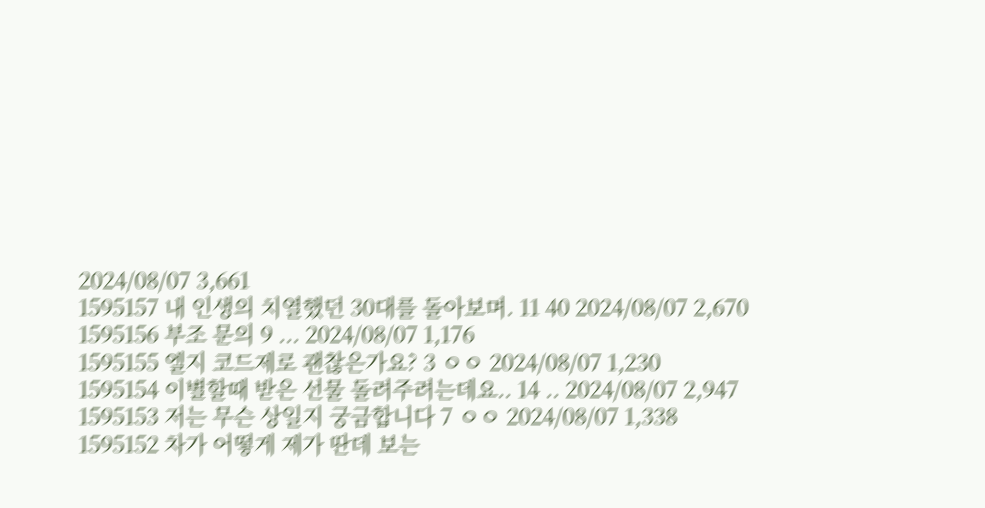2024/08/07 3,661
1595157 내 인생의 치열했던 30대를 돌아보며. 11 40 2024/08/07 2,670
1595156 부조 문의 9 ... 2024/08/07 1,176
1595155 엘지 코드제로 괜찮은가요? 3 ㅇㅇ 2024/08/07 1,230
1595154 이별할때 받은 선물 돌려주려는데요.. 14 .. 2024/08/07 2,947
1595153 저는 무슨 상일지 궁금합니다 7 ㅇㅇ 2024/08/07 1,338
1595152 차가 어떻게 제가 딴데 보는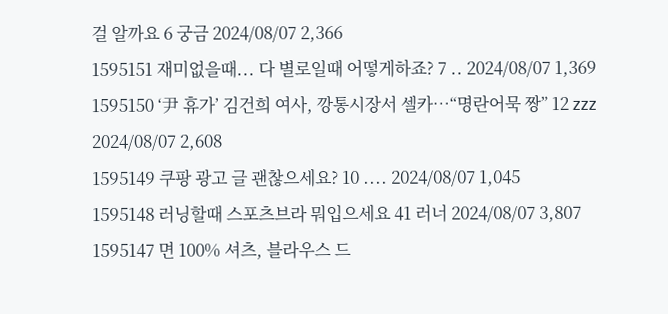걸 알까요 6 궁금 2024/08/07 2,366
1595151 재미없을때... 다 별로일때 어떻게하죠? 7 .. 2024/08/07 1,369
1595150 ‘尹 휴가’ 김건희 여사, 깡통시장서 셀카…“명란어묵 짱” 12 zzz 2024/08/07 2,608
1595149 쿠팡 광고 글 괜찮으세요? 10 .... 2024/08/07 1,045
1595148 러닝할때 스포츠브라 뭐입으세요 41 러너 2024/08/07 3,807
1595147 면 100% 셔츠, 블라우스 드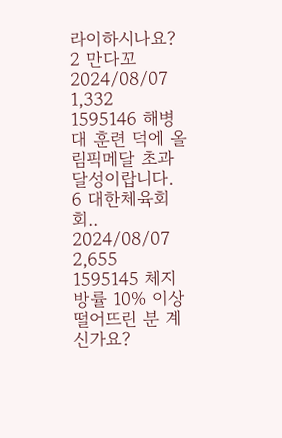라이하시나요? 2 만다꼬 2024/08/07 1,332
1595146 해병대 훈련 덕에 올림픽메달 초과 달성이랍니다. 6 대한체육회회.. 2024/08/07 2,655
1595145 체지방률 10% 이상 떨어뜨린 분 계신가요?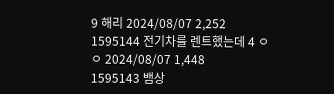9 해리 2024/08/07 2,252
1595144 전기차를 렌트했는데 4 ㅇㅇ 2024/08/07 1,448
1595143 뱀상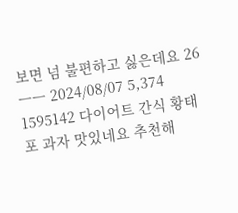보면 넘 불편하고 싫은데요 26 ㅡㅡ 2024/08/07 5,374
1595142 다이어트 간식 황태포 과자 맛있네요 추천해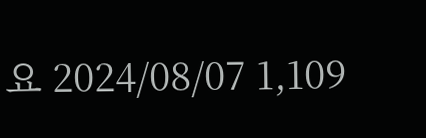요 2024/08/07 1,109